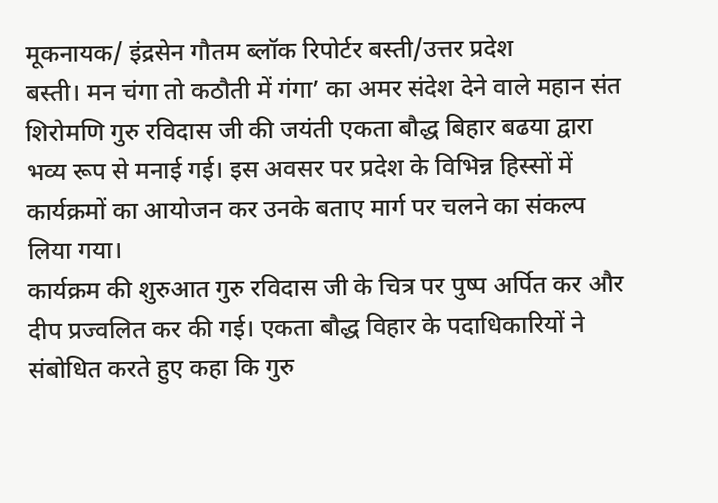मूकनायक/ इंद्रसेन गौतम ब्लॉक रिपोर्टर बस्ती/उत्तर प्रदेश
बस्ती। मन चंगा तो कठौती में गंगा’ का अमर संदेश देने वाले महान संत शिरोमणि गुरु रविदास जी की जयंती एकता बौद्ध बिहार बढया द्वारा भव्य रूप से मनाई गई। इस अवसर पर प्रदेश के विभिन्न हिस्सों में कार्यक्रमों का आयोजन कर उनके बताए मार्ग पर चलने का संकल्प लिया गया।
कार्यक्रम की शुरुआत गुरु रविदास जी के चित्र पर पुष्प अर्पित कर और दीप प्रज्वलित कर की गई। एकता बौद्ध विहार के पदाधिकारियों ने संबोधित करते हुए कहा कि गुरु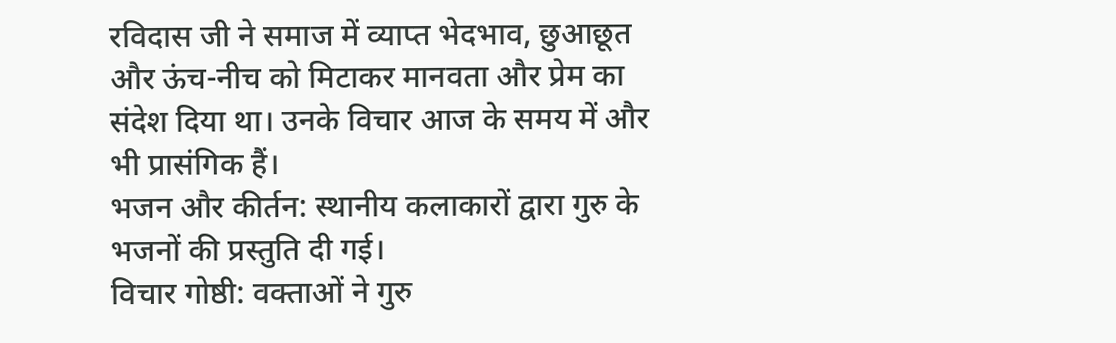रविदास जी ने समाज में व्याप्त भेदभाव, छुआछूत और ऊंच-नीच को मिटाकर मानवता और प्रेम का संदेश दिया था। उनके विचार आज के समय में और भी प्रासंगिक हैं।
भजन और कीर्तन: स्थानीय कलाकारों द्वारा गुरु के भजनों की प्रस्तुति दी गई।
विचार गोष्ठी: वक्ताओं ने गुरु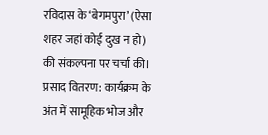रविदास के ‘बेगमपुरा’ (ऐसा शहर जहां कोई दुख न हो) की संकल्पना पर चर्चा की।
प्रसाद वितरण: कार्यक्रम के अंत में सामूहिक भोज और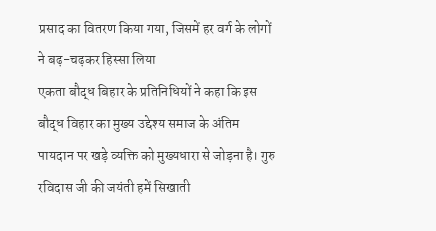प्रसाद का वितरण किया गया, जिसमें हर वर्ग के लोगों ने बढ़-चढ़कर हिस्सा लिया
एकता बौद्ध बिहार के प्रतिनिधियों ने कहा कि इस बौद्ध विहार का मुख्य उद्देश्य समाज के अंतिम पायदान पर खड़े व्यक्ति को मुख्यधारा से जोड़ना है। गुरु रविदास जी की जयंती हमें सिखाती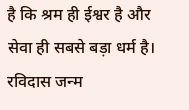है कि श्रम ही ईश्वर है और सेवा ही सबसे बड़ा धर्म है।
रविदास जन्म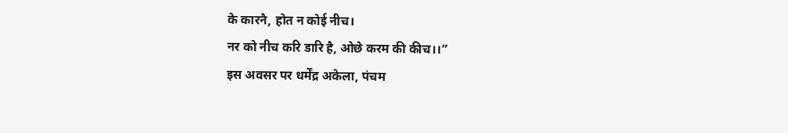के कारनै, होत न कोई नीच।
नर को नीच करि डारि है, ओछे करम की कीच।।”
इस अवसर पर धर्मेंद्र अकेला, पंचम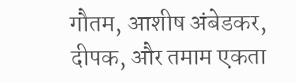गौतम, आशीष अंबेडकर, दीपक, और तमाम एकता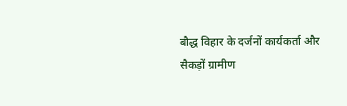बौद्ध विहार के दर्जनों कार्यकर्ता और सैकड़ों ग्रामीण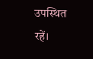उपस्थित रहें।